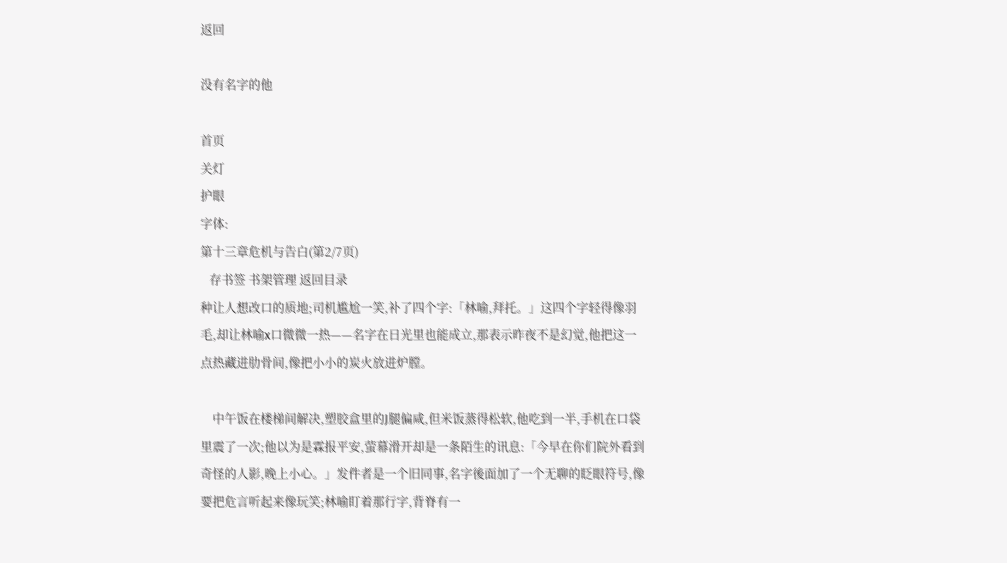返回

没有名字的他

首页
关灯
护眼
字体:
第十三章危机与告白(第2/7页)
   存书签 书架管理 返回目录
种让人想改口的质地;司机尴尬一笑,补了四个字:「林喻,拜托。」这四个字轻得像羽毛,却让林喻x口微微一热——名字在日光里也能成立,那表示昨夜不是幻觉,他把这一点热藏进肋骨间,像把小小的炭火放进炉膛。

    中午饭在楼梯间解决,塑胶盒里的J腿偏咸,但米饭蒸得松软,他吃到一半,手机在口袋里震了一次;他以为是霖报平安,萤幕滑开却是一条陌生的讯息:「今早在你们院外看到奇怪的人影,晚上小心。」发件者是一个旧同事,名字後面加了一个无聊的眨眼符号,像要把危言听起来像玩笑;林喻盯着那行字,背脊有一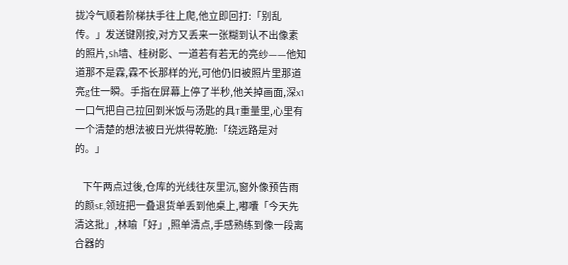拢冷气顺着阶梯扶手往上爬,他立即回打:「别乱传。」发送键刚按,对方又丢来一张糊到认不出像素的照片,Sh墙、桂树影、一道若有若无的亮纱——他知道那不是霖,霖不长那样的光,可他仍旧被照片里那道亮g住一瞬。手指在屏幕上停了半秒,他关掉画面,深x1一口气把自己拉回到米饭与汤匙的具T重量里,心里有一个清楚的想法被日光烘得乾脆:「绕远路是对的。」

    下午两点过後,仓库的光线往灰里沉,窗外像预告雨的颜sE,领班把一叠退货单丢到他桌上,嘟囔「今天先清这批」,林喻「好」,照单清点,手感熟练到像一段离合器的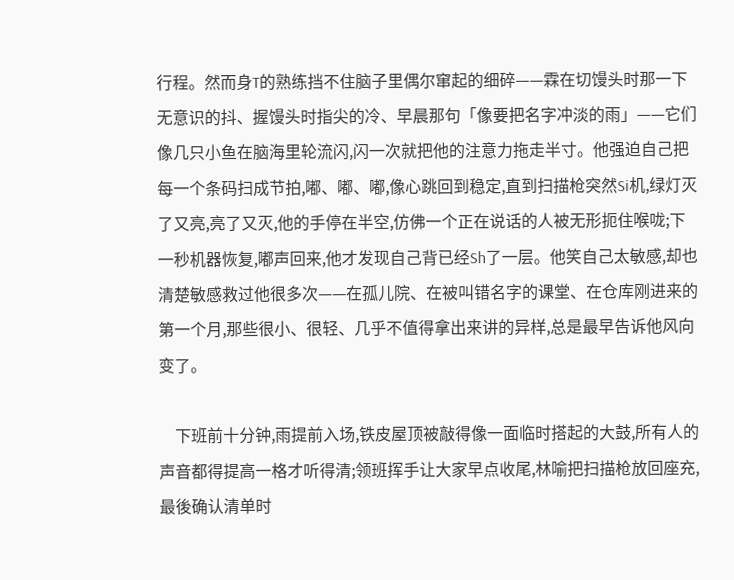行程。然而身T的熟练挡不住脑子里偶尔窜起的细碎——霖在切馒头时那一下无意识的抖、握馒头时指尖的冷、早晨那句「像要把名字冲淡的雨」——它们像几只小鱼在脑海里轮流闪,闪一次就把他的注意力拖走半寸。他强迫自己把每一个条码扫成节拍,嘟、嘟、嘟,像心跳回到稳定,直到扫描枪突然Si机,绿灯灭了又亮,亮了又灭,他的手停在半空,仿佛一个正在说话的人被无形扼住喉咙;下一秒机器恢复,嘟声回来,他才发现自己背已经Sh了一层。他笑自己太敏感,却也清楚敏感救过他很多次——在孤儿院、在被叫错名字的课堂、在仓库刚进来的第一个月,那些很小、很轻、几乎不值得拿出来讲的异样,总是最早告诉他风向变了。

    下班前十分钟,雨提前入场,铁皮屋顶被敲得像一面临时搭起的大鼓,所有人的声音都得提高一格才听得清;领班挥手让大家早点收尾,林喻把扫描枪放回座充,最後确认清单时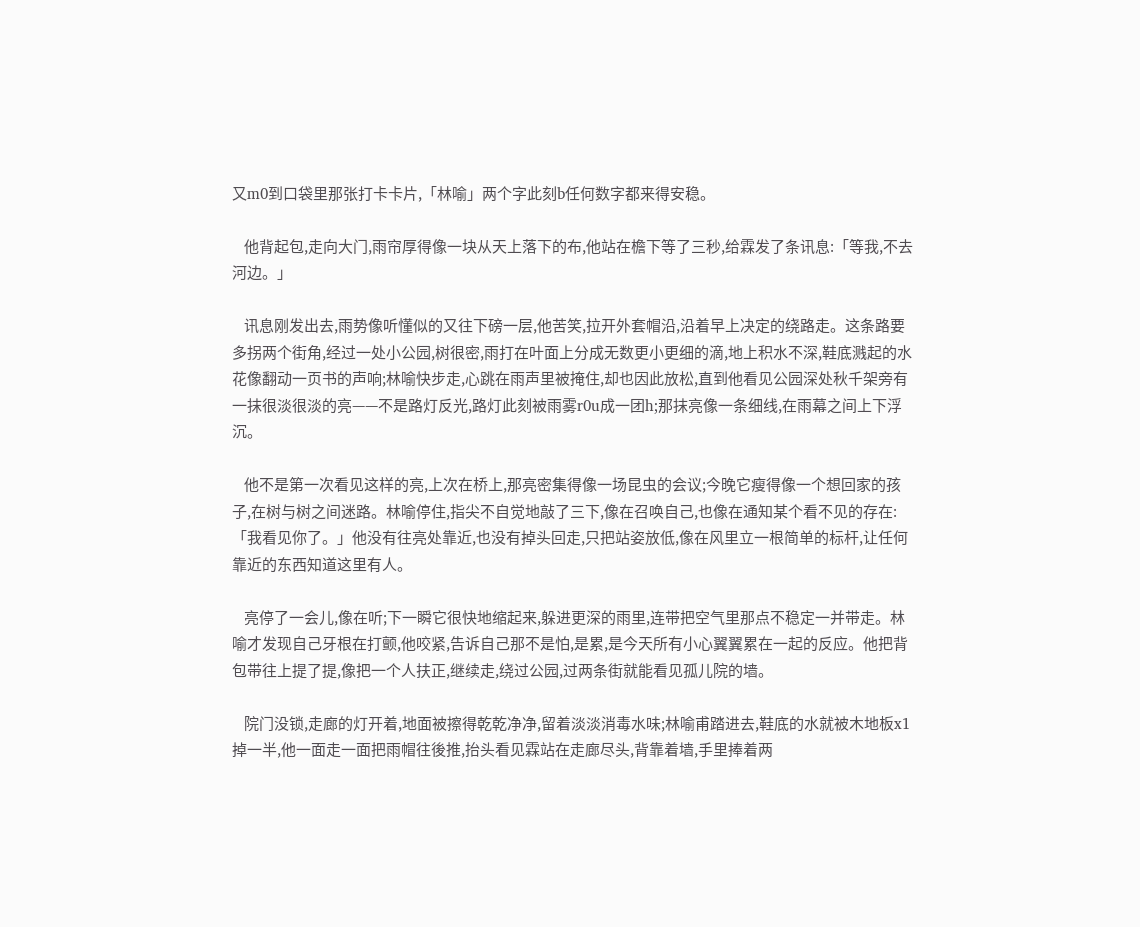又m0到口袋里那张打卡卡片,「林喻」两个字此刻b任何数字都来得安稳。

    他背起包,走向大门,雨帘厚得像一块从天上落下的布,他站在檐下等了三秒,给霖发了条讯息:「等我,不去河边。」

    讯息刚发出去,雨势像听懂似的又往下磅一层,他苦笑,拉开外套帽沿,沿着早上决定的绕路走。这条路要多拐两个街角,经过一处小公园,树很密,雨打在叶面上分成无数更小更细的滴,地上积水不深,鞋底溅起的水花像翻动一页书的声响;林喻快步走,心跳在雨声里被掩住,却也因此放松,直到他看见公园深处秋千架旁有一抹很淡很淡的亮——不是路灯反光,路灯此刻被雨雾r0u成一团h;那抹亮像一条细线,在雨幕之间上下浮沉。

    他不是第一次看见这样的亮,上次在桥上,那亮密集得像一场昆虫的会议;今晚它瘦得像一个想回家的孩子,在树与树之间迷路。林喻停住,指尖不自觉地敲了三下,像在召唤自己,也像在通知某个看不见的存在:「我看见你了。」他没有往亮处靠近,也没有掉头回走,只把站姿放低,像在风里立一根简单的标杆,让任何靠近的东西知道这里有人。

    亮停了一会儿,像在听;下一瞬它很快地缩起来,躲进更深的雨里,连带把空气里那点不稳定一并带走。林喻才发现自己牙根在打颤,他咬紧,告诉自己那不是怕,是累,是今天所有小心翼翼累在一起的反应。他把背包带往上提了提,像把一个人扶正,继续走,绕过公园,过两条街就能看见孤儿院的墙。

    院门没锁,走廊的灯开着,地面被擦得乾乾净净,留着淡淡消毒水味;林喻甫踏进去,鞋底的水就被木地板x1掉一半,他一面走一面把雨帽往後推,抬头看见霖站在走廊尽头,背靠着墙,手里捧着两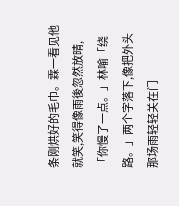条刚烘好的毛巾。霖一看见他就笑,笑得像雨後忽然放晴,「你慢了一点。」林喻「绕路。」两个字落下,像把外头那场雨轻轻关在门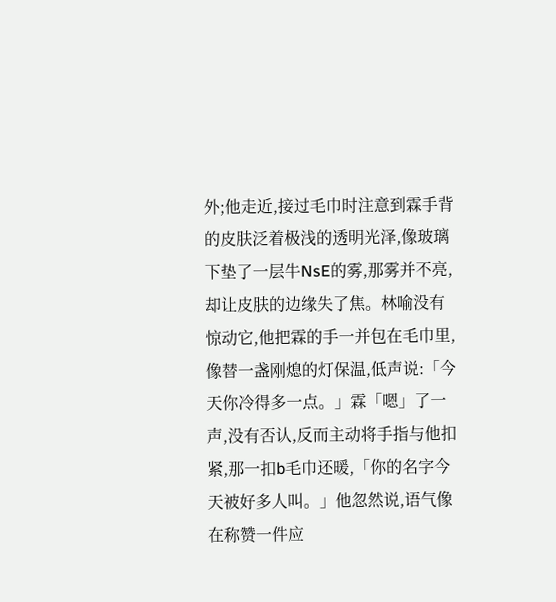外;他走近,接过毛巾时注意到霖手背的皮肤泛着极浅的透明光泽,像玻璃下垫了一层牛NsE的雾,那雾并不亮,却让皮肤的边缘失了焦。林喻没有惊动它,他把霖的手一并包在毛巾里,像替一盏刚熄的灯保温,低声说:「今天你冷得多一点。」霖「嗯」了一声,没有否认,反而主动将手指与他扣紧,那一扣b毛巾还暖,「你的名字今天被好多人叫。」他忽然说,语气像在称赞一件应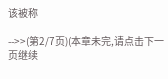该被称

-->>(第2/7页)(本章未完,请点击下一页继续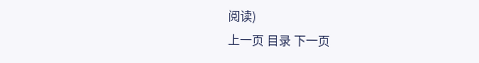阅读)
上一页 目录 下一页